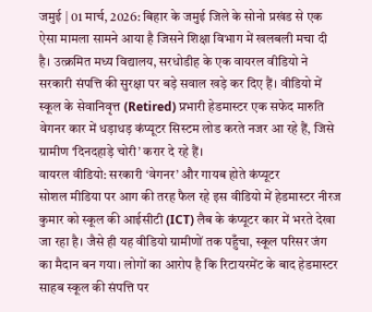जमुई | 01 मार्च, 2026: बिहार के जमुई जिले के सोनो प्रखंड से एक ऐसा मामला सामने आया है जिसने शिक्षा विभाग में खलबली मचा दी है। उत्क्रमित मध्य विद्यालय, सरधोडीह के एक वायरल वीडियो ने सरकारी संपत्ति की सुरक्षा पर बड़े सवाल खड़े कर दिए हैं। वीडियो में स्कूल के सेवानिवृत्त (Retired) प्रभारी हेडमास्टर एक सफेद मारुति वेगनर कार में धड़ाधड़ कंप्यूटर सिस्टम लोड करते नजर आ रहे हैं, जिसे ग्रामीण ‘दिनदहाड़े चोरी’ करार दे रहे हैं।
वायरल वीडियो: सरकारी ‘वेगनर’ और गायब होते कंप्यूटर
सोशल मीडिया पर आग की तरह फैल रहे इस वीडियो में हेडमास्टर नीरज कुमार को स्कूल की आईसीटी (ICT) लैब के कंप्यूटर कार में भरते देखा जा रहा है। जैसे ही यह वीडियो ग्रामीणों तक पहुँचा, स्कूल परिसर जंग का मैदान बन गया। लोगों का आरोप है कि रिटायरमेंट के बाद हेडमास्टर साहब स्कूल की संपत्ति पर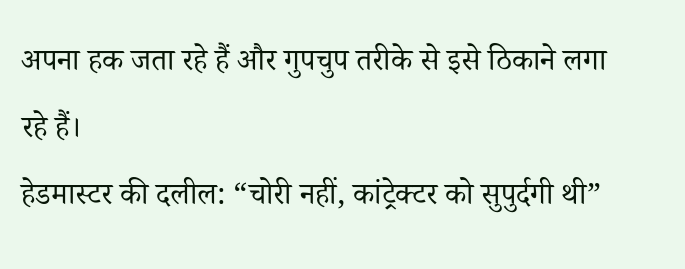अपना हक जता रहे हैं और गुपचुप तरीके से इसे ठिकाने लगा रहे हैं।
हेडमास्टर की दलील: “चोरी नहीं, कांट्रेक्टर को सुपुर्दगी थी”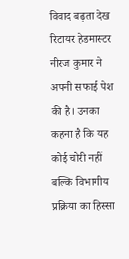विवाद बढ़ता देख रिटायर हेडमास्टर नीरज कुमार ने अपनी सफाई पेश की है। उनका कहना है कि यह कोई चोरी नहीं बल्कि विभागीय प्रक्रिया का हिस्सा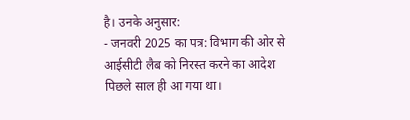है। उनके अनुसार:
- जनवरी 2025 का पत्र: विभाग की ओर से आईसीटी लैब को निरस्त करने का आदेश पिछले साल ही आ गया था।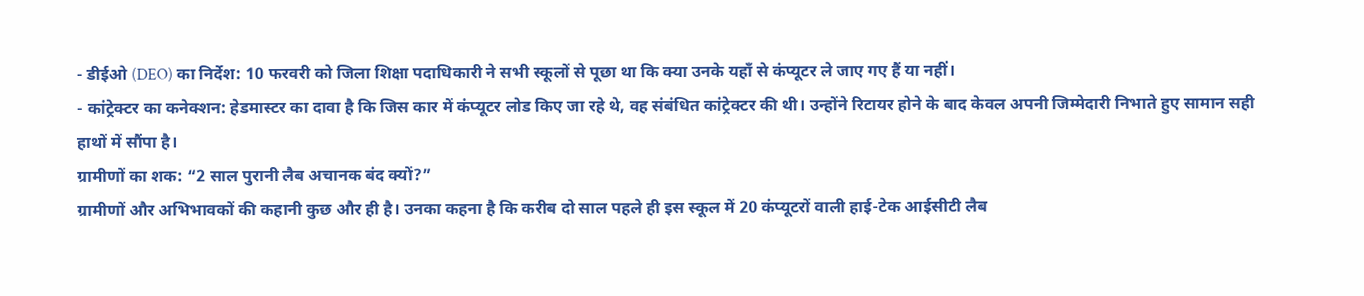- डीईओ (DEO) का निर्देश: 10 फरवरी को जिला शिक्षा पदाधिकारी ने सभी स्कूलों से पूछा था कि क्या उनके यहाँ से कंप्यूटर ले जाए गए हैं या नहीं।
- कांट्रेक्टर का कनेक्शन: हेडमास्टर का दावा है कि जिस कार में कंप्यूटर लोड किए जा रहे थे, वह संबंधित कांट्रेक्टर की थी। उन्होंने रिटायर होने के बाद केवल अपनी जिम्मेदारी निभाते हुए सामान सही हाथों में सौंपा है।
ग्रामीणों का शक: “2 साल पुरानी लैब अचानक बंद क्यों?”
ग्रामीणों और अभिभावकों की कहानी कुछ और ही है। उनका कहना है कि करीब दो साल पहले ही इस स्कूल में 20 कंप्यूटरों वाली हाई-टेक आईसीटी लैब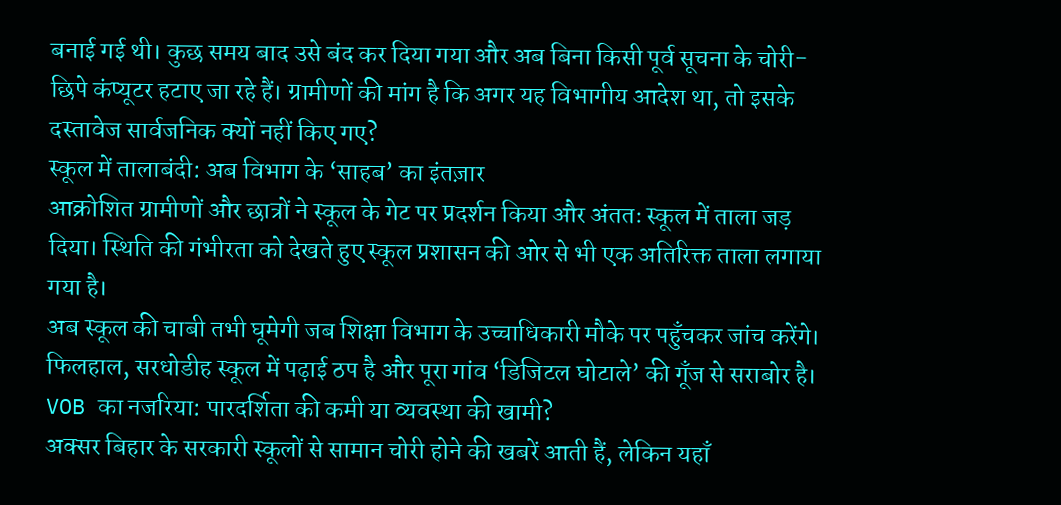बनाई गई थी। कुछ समय बाद उसे बंद कर दिया गया और अब बिना किसी पूर्व सूचना के चोरी-छिपे कंप्यूटर हटाए जा रहे हैं। ग्रामीणों की मांग है कि अगर यह विभागीय आदेश था, तो इसके दस्तावेज सार्वजनिक क्यों नहीं किए गए?
स्कूल में तालाबंदी: अब विभाग के ‘साहब’ का इंतज़ार
आक्रोशित ग्रामीणों और छात्रों ने स्कूल के गेट पर प्रदर्शन किया और अंततः स्कूल में ताला जड़ दिया। स्थिति की गंभीरता को देखते हुए स्कूल प्रशासन की ओर से भी एक अतिरिक्त ताला लगाया गया है।
अब स्कूल की चाबी तभी घूमेगी जब शिक्षा विभाग के उच्चाधिकारी मौके पर पहुँचकर जांच करेंगे। फिलहाल, सरधोडीह स्कूल में पढ़ाई ठप है और पूरा गांव ‘डिजिटल घोटाले’ की गूँज से सराबोर है।
VOB का नजरिया: पारदर्शिता की कमी या व्यवस्था की खामी?
अक्सर बिहार के सरकारी स्कूलों से सामान चोरी होने की खबरें आती हैं, लेकिन यहाँ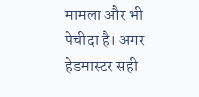मामला और भी पेचीदा है। अगर हेडमास्टर सही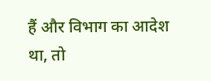हैं और विभाग का आदेश था, तो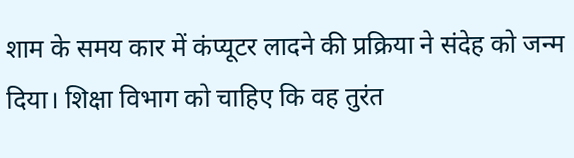शाम के समय कार में कंप्यूटर लादने की प्रक्रिया ने संदेह को जन्म दिया। शिक्षा विभाग को चाहिए कि वह तुरंत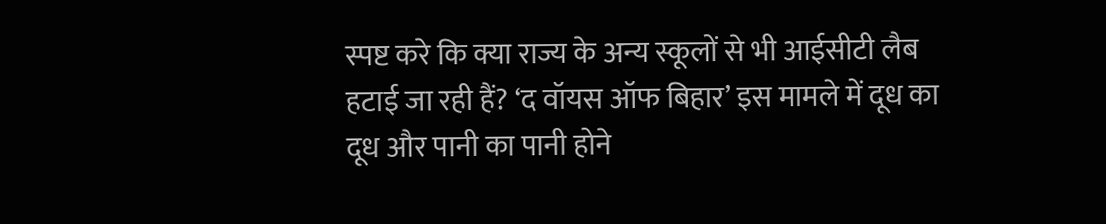स्पष्ट करे कि क्या राज्य के अन्य स्कूलों से भी आईसीटी लैब हटाई जा रही हैं? ‘द वॉयस ऑफ बिहार’ इस मामले में दूध का दूध और पानी का पानी होने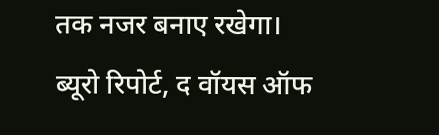तक नजर बनाए रखेगा।
ब्यूरो रिपोर्ट, द वॉयस ऑफ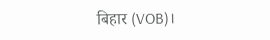बिहार (VOB)।